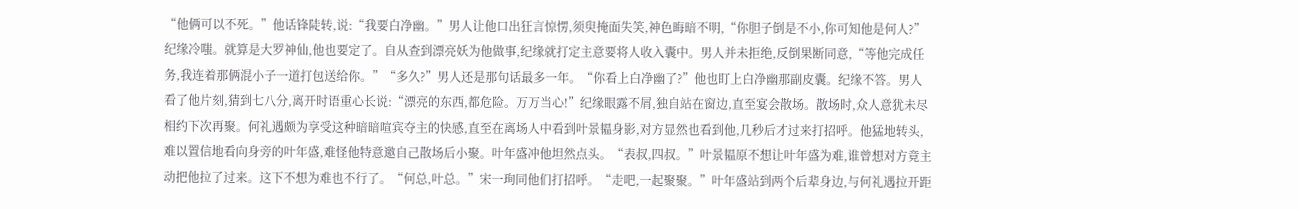“他俩可以不死。”他话锋陡转,说:“我要白净幽。”男人让他口出狂言惊愣,须臾掩面失笑,神色晦暗不明,“你胆子倒是不小,你可知他是何人?”纪缘冷嗤。就算是大罗神仙,他也要定了。自从查到漂亮妖为他做事,纪缘就打定主意要将人收入囊中。男人并未拒绝,反倒果断同意,“等他完成任务,我连着那俩混小子一道打包送给你。”“多久?”男人还是那句话最多一年。“你看上白净幽了?”他也盯上白净幽那副皮囊。纪缘不答。男人看了他片刻,猜到七八分,离开时语重心长说:“漂亮的东西,都危险。万万当心!”纪缘眼露不屑,独自站在窗边,直至宴会散场。散场时,众人意犹未尽相约下次再聚。何礼遇颇为享受这种暗暗喧宾夺主的快感,直至在离场人中看到叶景韫身影,对方显然也看到他,几秒后才过来打招呼。他猛地转头,难以置信地看向身旁的叶年盛,难怪他特意邀自己散场后小聚。叶年盛冲他坦然点头。“表叔,四叔。”叶景韫原不想让叶年盛为难,谁曾想对方竟主动把他拉了过来。这下不想为难也不行了。“何总,叶总。”宋一珣同他们打招呼。“走吧,一起聚聚。”叶年盛站到两个后辈身边,与何礼遇拉开距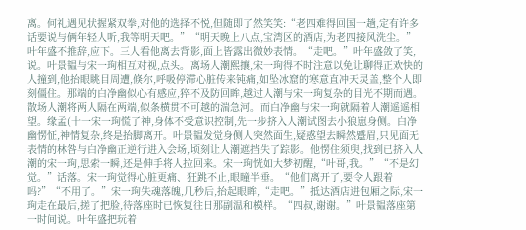离。何礼遇见状握紧双拳,对他的选择不悦,但随即了然笑笑:“老四难得回国一趟,定有许多话要说与俩年轻人听,我等明天吧。”“明天晚上八点,宝湾区的酒店,为老四接风洗尘。”叶年盛不推辞,应下。三人看他离去背影,面上皆露出微妙表情。“走吧。”叶年盛敛了笑,说。叶景韫与宋一珣相互对视,点头。离场人潮熙攘,宋一珣得不时注意以免让聊得正欢快的人撞到,他抬眼眺目周遭,倏尔,呼吸停滞心脏传来钝痛,如坠冰窟的寒意直冲天灵盖,整个人即刻僵住。那端的白净幽似心有感应,猝不及防回眸,越过人潮与宋一珣复杂的目光不期而遇。散场人潮将两人隔在两端,似条横贯不可越的湍急河。而白净幽与宋一珣就隔着人潮遥遥相望。缘孟(十一宋一珣慌了神,身体不受意识控制,先一步挤入人潮试图去小狼崽身侧。白净幽愣怔,神情复杂,终是抬脚离开。叶景韫发觉身侧人突然面生,疑惑望去瞬然蹙眉,只见面无表情的林咎与白净幽正逆行进入会场,顷刻让人潮遮挡失了踪影。他愣住须臾,找到已挤入人潮的宋一珣,思索一瞬,还是伸手将人拉回来。宋一珣恍如大梦初醒,“叶哥,我。”“不是幻觉。”话落。宋一珣觉得心脏更痛、狂跳不止,眼瞳半垂。“他们离开了,要令人跟着吗?”“不用了。”宋一珣失魂落魄,几秒后,抬起眼眸,“走吧。”抵达酒店进包厢之际,宋一珣走在最后,搓了把脸,待落座时已恢复往日那副温和模样。“四叔,谢谢。”叶景韫落座第一时间说。叶年盛把玩着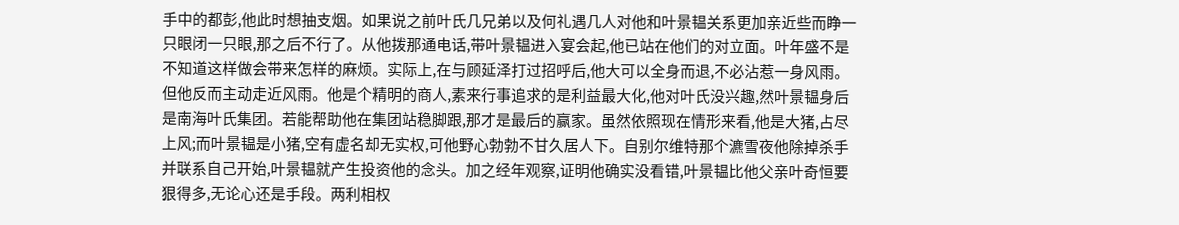手中的都彭,他此时想抽支烟。如果说之前叶氏几兄弟以及何礼遇几人对他和叶景韫关系更加亲近些而睁一只眼闭一只眼,那之后不行了。从他拨那通电话,带叶景韫进入宴会起,他已站在他们的对立面。叶年盛不是不知道这样做会带来怎样的麻烦。实际上,在与顾延泽打过招呼后,他大可以全身而退,不必沾惹一身风雨。但他反而主动走近风雨。他是个精明的商人,素来行事追求的是利益最大化,他对叶氏没兴趣,然叶景韫身后是南海叶氏集团。若能帮助他在集团站稳脚跟,那才是最后的赢家。虽然依照现在情形来看,他是大猪,占尽上风;而叶景韫是小猪,空有虚名却无实权,可他野心勃勃不甘久居人下。自别尔维特那个瀌雪夜他除掉杀手并联系自己开始,叶景韫就产生投资他的念头。加之经年观察,证明他确实没看错,叶景韫比他父亲叶奇恒要狠得多,无论心还是手段。两利相权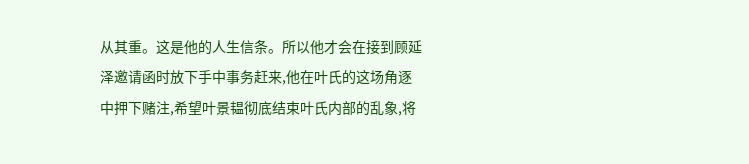从其重。这是他的人生信条。所以他才会在接到顾延泽邀请函时放下手中事务赶来,他在叶氏的这场角逐中押下赌注,希望叶景韫彻底结束叶氏内部的乱象,将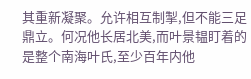其重新凝聚。允许相互制掣,但不能三足鼎立。何况他长居北美,而叶景韫盯着的是整个南海叶氏,至少百年内他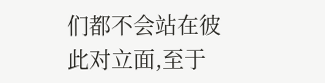们都不会站在彼此对立面,至于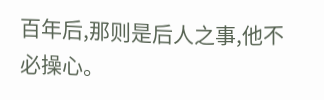百年后,那则是后人之事,他不必操心。